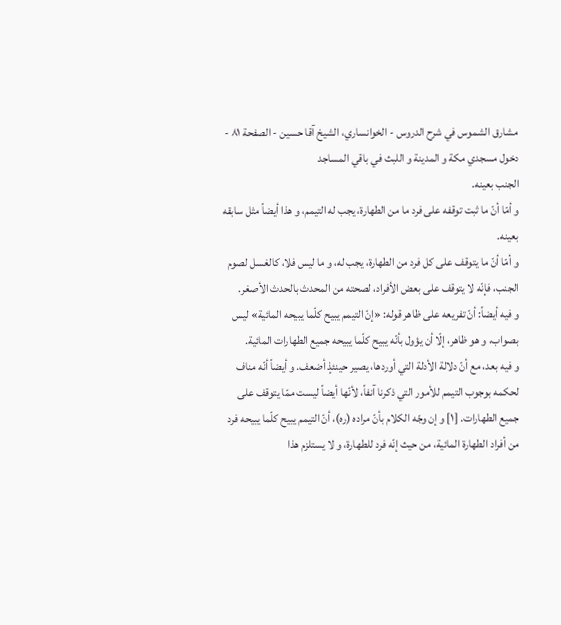مشارق الشموس في شرح الدروس - الخوانساري، الشيخ آقا حسين - الصفحة ٨١ - دخول مسجدي مكة و المدينة و اللبث في باقي المساجد
الجنب بعينه.
و أمّا أنّ ما ثبت توقفه على فرد ما من الطهارة، يجب له التيمم، و هذا أيضاً مثل سابقه بعينه.
و أمّا أنّ ما يتوقف على كل فرد من الطهارة، يجب له، و ما ليس فلا، كالغسل لصوم الجنب، فإنّه لا يتوقف على بعض الأفراد، لصحته من المحدث بالحدث الأصغر.
و فيه أيضاً: أنّ تفريعه على ظاهر قوله: «إنّ التيمم يبيح كلّما يبيحه المائية» ليس بصواب، و هو ظاهر، إلّا أن يؤول بأنّه يبيح كلّما يبيحه جميع الطهارات المائية.
و فيه بعد، مع أنّ دلالة الأدلة التي أوردها، يصير حينئذٍ أضعف. و أيضاً أنّه مناف لحكمه بوجوب التيمم للأمور التي ذكرنا آنفاً، لأنّها أيضاً ليست ممّا يتوقف على جميع الطهارات. [١] و إن وجّه الكلام بأنّ مراده (ره)، أنّ التيمم يبيح كلّما يبيحه فرد من أفراد الطهارة المائية، من حيث إنّه فرد للطهارة، و لا يستلزم هذا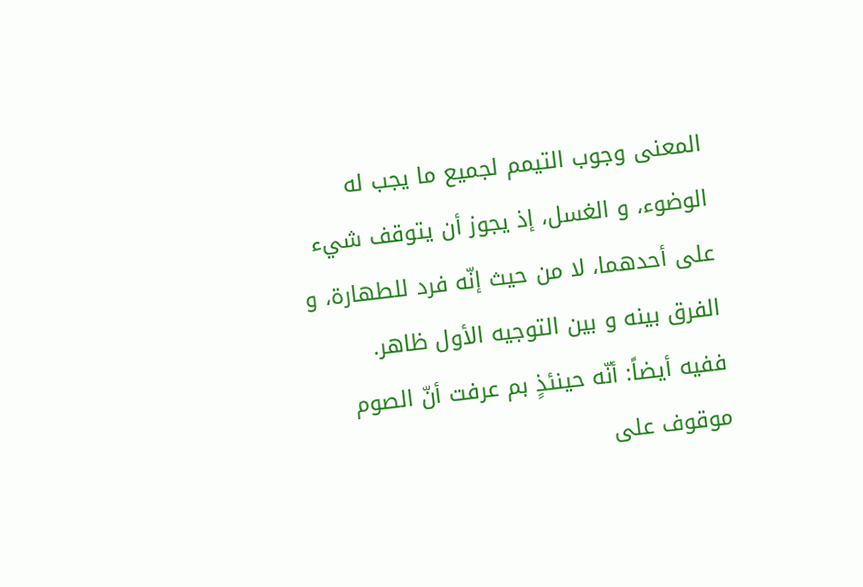المعنى وجوب التيمم لجميع ما يجب له الوضوء، و الغسل، إذ يجوز أن يتوقف شيء على أحدهما، لا من حيث إنّه فرد للطهارة، و الفرق بينه و بين التوجيه الأول ظاهر.
ففيه أيضاً: أنّه حينئذٍ بم عرفت أنّ الصوم موقوف على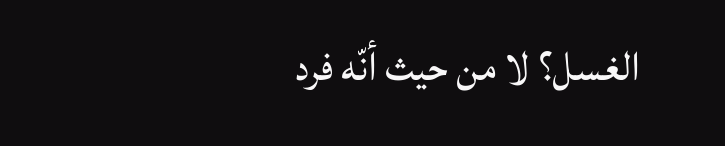الغسل؟ لا من حيث أنّه فرد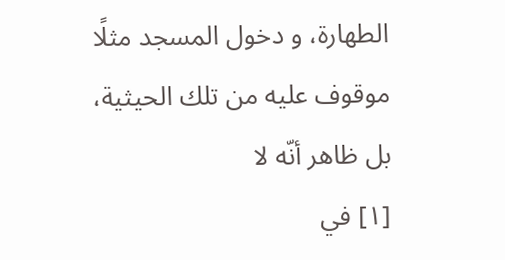الطهارة، و دخول المسجد مثلًا موقوف عليه من تلك الحيثية، بل ظاهر أنّه لا
[١] في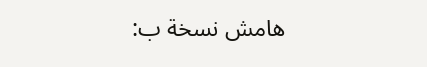هامش نسخة ب: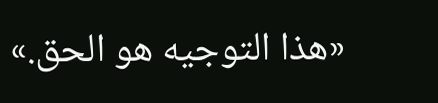«هذا التوجيه هو الحق.»